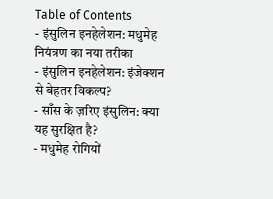Table of Contents
- इंसुलिन इनहेलेशन: मधुमेह नियंत्रण का नया तरीका
- इंसुलिन इनहेलेशन: इंजेक्शन से बेहतर विकल्प?
- साँस के ज़रिए इंसुलिन: क्या यह सुरक्षित है?
- मधुमेह रोगियों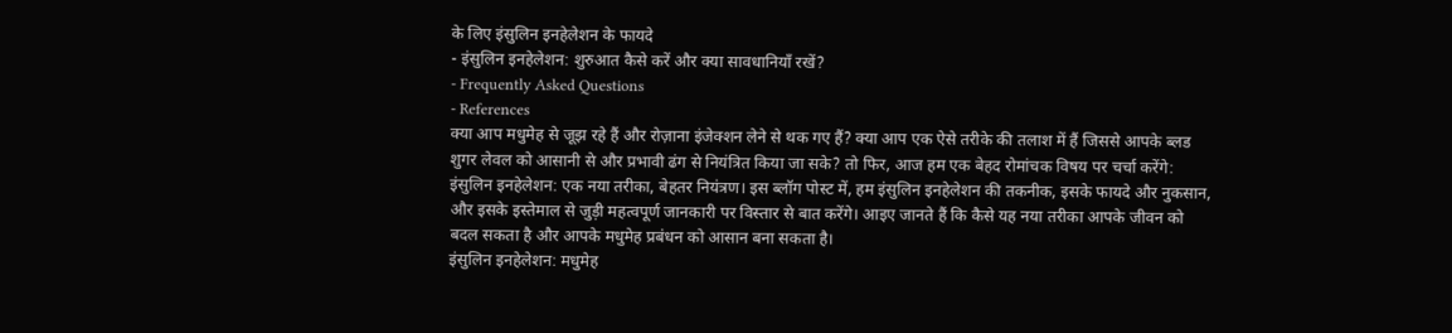के लिए इंसुलिन इनहेलेशन के फायदे
- इंसुलिन इनहेलेशन: शुरुआत कैसे करें और क्या सावधानियाँ रखें?
- Frequently Asked Questions
- References
क्या आप मधुमेह से जूझ रहे हैं और रोज़ाना इंजेक्शन लेने से थक गए हैं? क्या आप एक ऐसे तरीके की तलाश में हैं जिससे आपके ब्लड शुगर लेवल को आसानी से और प्रभावी ढंग से नियंत्रित किया जा सके? तो फिर, आज हम एक बेहद रोमांचक विषय पर चर्चा करेंगे: इंसुलिन इनहेलेशन: एक नया तरीका, बेहतर नियंत्रण। इस ब्लॉग पोस्ट में, हम इंसुलिन इनहेलेशन की तकनीक, इसके फायदे और नुकसान, और इसके इस्तेमाल से जुड़ी महत्वपूर्ण जानकारी पर विस्तार से बात करेंगे। आइए जानते हैं कि कैसे यह नया तरीका आपके जीवन को बदल सकता है और आपके मधुमेह प्रबंधन को आसान बना सकता है।
इंसुलिन इनहेलेशन: मधुमेह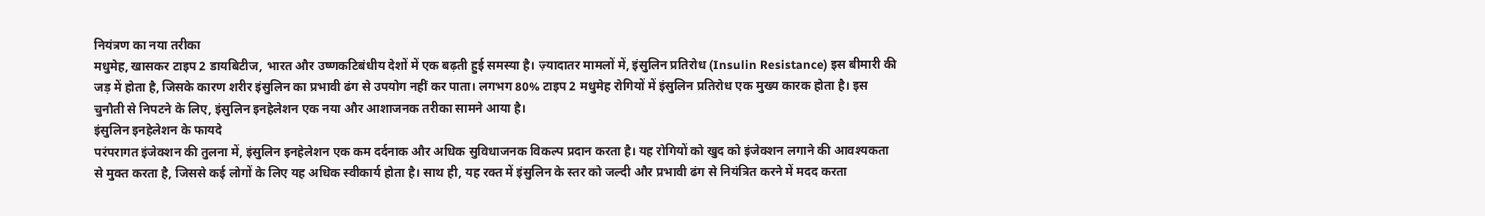नियंत्रण का नया तरीका
मधुमेह, खासकर टाइप 2 डायबिटीज, भारत और उष्णकटिबंधीय देशों में एक बढ़ती हुई समस्या है। ज़्यादातर मामलों में, इंसुलिन प्रतिरोध (Insulin Resistance) इस बीमारी की जड़ में होता है, जिसके कारण शरीर इंसुलिन का प्रभावी ढंग से उपयोग नहीं कर पाता। लगभग 80% टाइप 2 मधुमेह रोगियों में इंसुलिन प्रतिरोध एक मुख्य कारक होता है। इस चुनौती से निपटने के लिए, इंसुलिन इनहेलेशन एक नया और आशाजनक तरीका सामने आया है।
इंसुलिन इनहेलेशन के फायदे
परंपरागत इंजेक्शन की तुलना में, इंसुलिन इनहेलेशन एक कम दर्दनाक और अधिक सुविधाजनक विकल्प प्रदान करता है। यह रोगियों को खुद को इंजेक्शन लगाने की आवश्यकता से मुक्त करता है, जिससे कई लोगों के लिए यह अधिक स्वीकार्य होता है। साथ ही, यह रक्त में इंसुलिन के स्तर को जल्दी और प्रभावी ढंग से नियंत्रित करने में मदद करता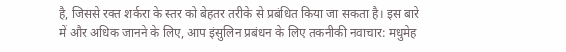है, जिससे रक्त शर्करा के स्तर को बेहतर तरीके से प्रबंधित किया जा सकता है। इस बारे में और अधिक जानने के लिए, आप इंसुलिन प्रबंधन के लिए तकनीकी नवाचार: मधुमेह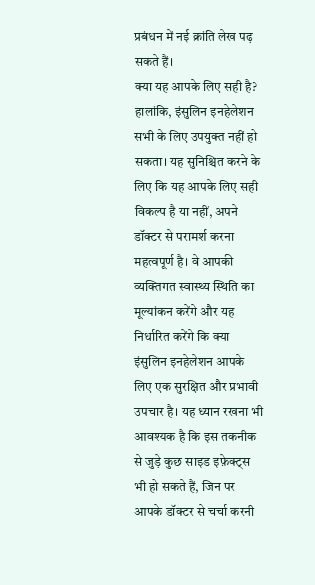प्रबंधन में नई क्रांति लेख पढ़ सकते हैं।
क्या यह आपके लिए सही है?
हालांकि, इंसुलिन इनहेलेशन सभी के लिए उपयुक्त नहीं हो सकता। यह सुनिश्चित करने के लिए कि यह आपके लिए सही विकल्प है या नहीं, अपने डॉक्टर से परामर्श करना महत्वपूर्ण है। वे आपकी व्यक्तिगत स्वास्थ्य स्थिति का मूल्यांकन करेंगे और यह निर्धारित करेंगे कि क्या इंसुलिन इनहेलेशन आपके लिए एक सुरक्षित और प्रभावी उपचार है। यह ध्यान रखना भी आवश्यक है कि इस तकनीक से जुड़े कुछ साइड इफ़ेक्ट्स भी हो सकते हैं, जिन पर आपके डॉक्टर से चर्चा करनी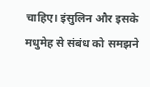चाहिए। इंसुलिन और इसके मधुमेह से संबंध को समझने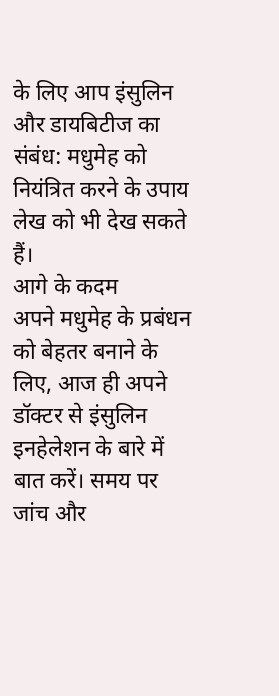के लिए आप इंसुलिन और डायबिटीज का संबंध: मधुमेह को नियंत्रित करने के उपाय लेख को भी देख सकते हैं।
आगे के कदम
अपने मधुमेह के प्रबंधन को बेहतर बनाने के लिए, आज ही अपने डॉक्टर से इंसुलिन इनहेलेशन के बारे में बात करें। समय पर जांच और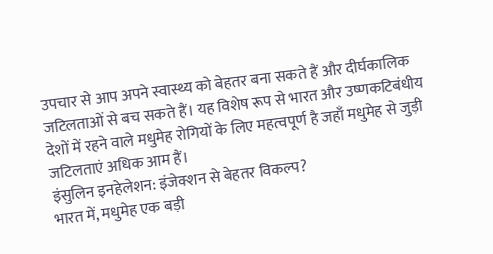उपचार से आप अपने स्वास्थ्य को बेहतर बना सकते हैं और दीर्घकालिक जटिलताओं से बच सकते हैं। यह विशेष रूप से भारत और उष्णकटिबंधीय देशों में रहने वाले मधुमेह रोगियों के लिए महत्वपूर्ण है जहाँ मधुमेह से जुड़ी जटिलताएं अधिक आम हैं।
इंसुलिन इनहेलेशन: इंजेक्शन से बेहतर विकल्प?
भारत में, मधुमेह एक बड़ी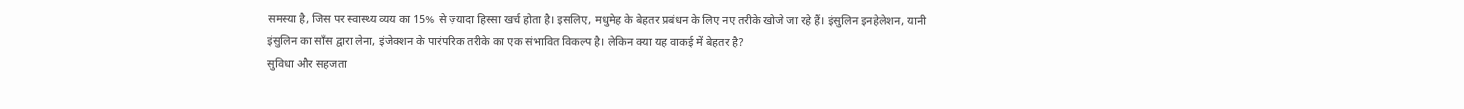समस्या है, जिस पर स्वास्थ्य व्यय का 15% से ज़्यादा हिस्सा खर्च होता है। इसलिए, मधुमेह के बेहतर प्रबंधन के लिए नए तरीके खोजे जा रहे हैं। इंसुलिन इनहेलेशन, यानी इंसुलिन का साँस द्वारा लेना, इंजेक्शन के पारंपरिक तरीके का एक संभावित विकल्प है। लेकिन क्या यह वाकई में बेहतर है?
सुविधा और सहजता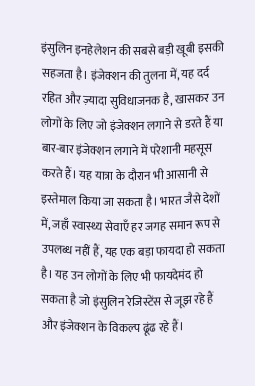इंसुलिन इनहेलेशन की सबसे बड़ी खूबी इसकी सहजता है। इंजेक्शन की तुलना में, यह दर्द रहित और ज़्यादा सुविधाजनक है, खासकर उन लोगों के लिए जो इंजेक्शन लगाने से डरते हैं या बार-बार इंजेक्शन लगाने में परेशानी महसूस करते हैं। यह यात्रा के दौरान भी आसानी से इस्तेमाल किया जा सकता है। भारत जैसे देशों में, जहाँ स्वास्थ्य सेवाएँ हर जगह समान रूप से उपलब्ध नहीं हैं, यह एक बड़ा फायदा हो सकता है। यह उन लोगों के लिए भी फायदेमंद हो सकता है जो इंसुलिन रेजिस्टेंस से जूझ रहे हैं और इंजेक्शन के विकल्प ढूंढ रहे हैं।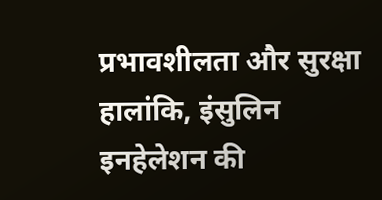प्रभावशीलता और सुरक्षा
हालांकि, इंसुलिन इनहेलेशन की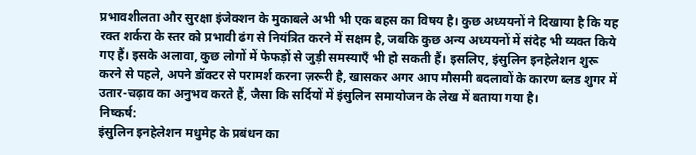प्रभावशीलता और सुरक्षा इंजेक्शन के मुकाबले अभी भी एक बहस का विषय है। कुछ अध्ययनों ने दिखाया है कि यह रक्त शर्करा के स्तर को प्रभावी ढंग से नियंत्रित करने में सक्षम है, जबकि कुछ अन्य अध्ययनों में संदेह भी व्यक्त किये गए हैं। इसके अलावा, कुछ लोगों में फेफड़ों से जुड़ी समस्याएँ भी हो सकती हैं। इसलिए, इंसुलिन इनहेलेशन शुरू करने से पहले, अपने डॉक्टर से परामर्श करना ज़रूरी है, खासकर अगर आप मौसमी बदलावों के कारण ब्लड शुगर में उतार-चढ़ाव का अनुभव करते हैं, जैसा कि सर्दियों में इंसुलिन समायोजन के लेख में बताया गया है।
निष्कर्ष:
इंसुलिन इनहेलेशन मधुमेह के प्रबंधन का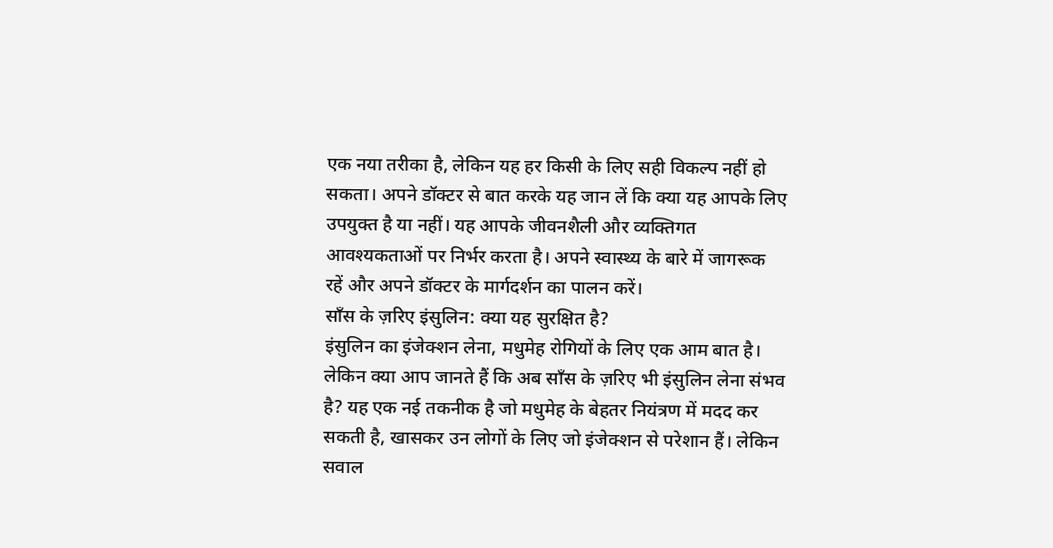एक नया तरीका है, लेकिन यह हर किसी के लिए सही विकल्प नहीं हो सकता। अपने डॉक्टर से बात करके यह जान लें कि क्या यह आपके लिए उपयुक्त है या नहीं। यह आपके जीवनशैली और व्यक्तिगत आवश्यकताओं पर निर्भर करता है। अपने स्वास्थ्य के बारे में जागरूक रहें और अपने डॉक्टर के मार्गदर्शन का पालन करें।
साँस के ज़रिए इंसुलिन: क्या यह सुरक्षित है?
इंसुलिन का इंजेक्शन लेना, मधुमेह रोगियों के लिए एक आम बात है। लेकिन क्या आप जानते हैं कि अब साँस के ज़रिए भी इंसुलिन लेना संभव है? यह एक नई तकनीक है जो मधुमेह के बेहतर नियंत्रण में मदद कर सकती है, खासकर उन लोगों के लिए जो इंजेक्शन से परेशान हैं। लेकिन सवाल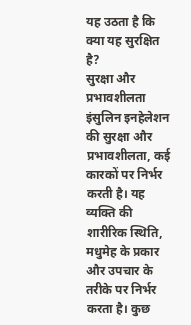यह उठता है कि क्या यह सुरक्षित है?
सुरक्षा और प्रभावशीलता
इंसुलिन इनहेलेशन की सुरक्षा और प्रभावशीलता, कई कारकों पर निर्भर करती है। यह व्यक्ति की शारीरिक स्थिति, मधुमेह के प्रकार और उपचार के तरीके पर निर्भर करता है। कुछ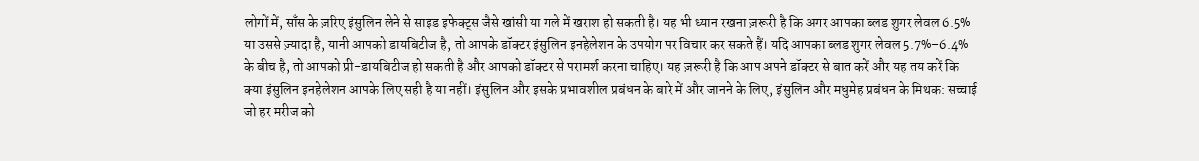लोगों में, साँस के ज़रिए इंसुलिन लेने से साइड इफेक्ट्स जैसे खांसी या गले में खराश हो सकती है। यह भी ध्यान रखना ज़रूरी है कि अगर आपका ब्लड शुगर लेवल 6.5% या उससे ज़्यादा है, यानी आपको डायबिटीज है, तो आपके डॉक्टर इंसुलिन इनहेलेशन के उपयोग पर विचार कर सकते हैं। यदि आपका ब्लड शुगर लेवल 5.7%–6.4% के बीच है, तो आपको प्री-डायबिटीज हो सकती है और आपको डॉक्टर से परामर्श करना चाहिए। यह ज़रूरी है कि आप अपने डॉक्टर से बात करें और यह तय करें कि क्या इंसुलिन इनहेलेशन आपके लिए सही है या नहीं। इंसुलिन और इसके प्रभावशील प्रबंधन के बारे में और जानने के लिए, इंसुलिन और मधुमेह प्रबंधन के मिथक: सच्चाई जो हर मरीज को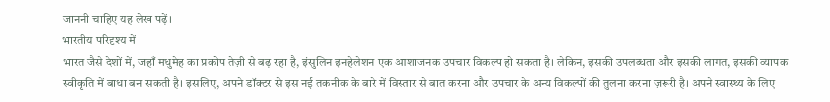जाननी चाहिए यह लेख पढ़ें।
भारतीय परिदृश्य में
भारत जैसे देशों में, जहाँ मधुमेह का प्रकोप तेज़ी से बढ़ रहा है, इंसुलिन इनहेलेशन एक आशाजनक उपचार विकल्प हो सकता है। लेकिन, इसकी उपलब्धता और इसकी लागत, इसकी व्यापक स्वीकृति में बाधा बन सकती है। इसलिए, अपने डॉक्टर से इस नई तकनीक के बारे में विस्तार से बात करना और उपचार के अन्य विकल्पों की तुलना करना ज़रूरी है। अपने स्वास्थ्य के लिए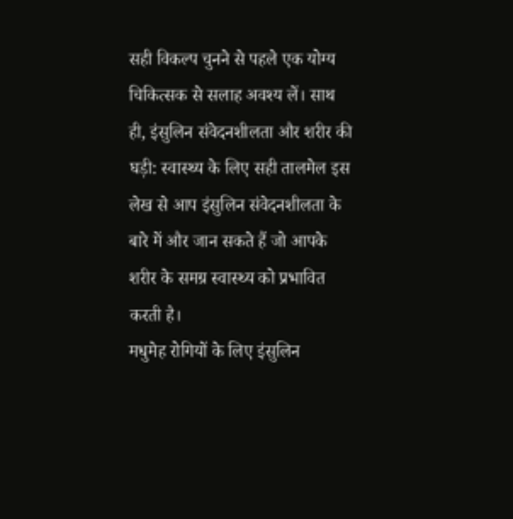सही विकल्प चुनने से पहले एक योग्य चिकित्सक से सलाह अवश्य लें। साथ ही, इंसुलिन संवेदनशीलता और शरीर की घड़ी: स्वास्थ्य के लिए सही तालमेल इस लेख से आप इंसुलिन संवेदनशीलता के बारे में और जान सकते हैं जो आपके शरीर के समग्र स्वास्थ्य को प्रभावित करती है।
मधुमेह रोगियों के लिए इंसुलिन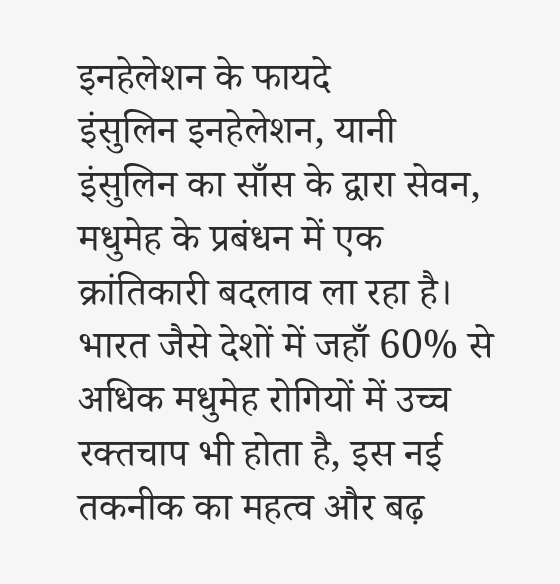इनहेलेशन के फायदे
इंसुलिन इनहेलेशन, यानी इंसुलिन का साँस के द्वारा सेवन, मधुमेह के प्रबंधन में एक क्रांतिकारी बदलाव ला रहा है। भारत जैसे देशों में जहाँ 60% से अधिक मधुमेह रोगियों में उच्च रक्तचाप भी होता है, इस नई तकनीक का महत्व और बढ़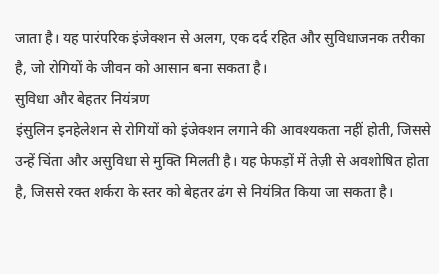जाता है। यह पारंपरिक इंजेक्शन से अलग, एक दर्द रहित और सुविधाजनक तरीका है, जो रोगियों के जीवन को आसान बना सकता है।
सुविधा और बेहतर नियंत्रण
इंसुलिन इनहेलेशन से रोगियों को इंजेक्शन लगाने की आवश्यकता नहीं होती, जिससे उन्हें चिंता और असुविधा से मुक्ति मिलती है। यह फेफड़ों में तेज़ी से अवशोषित होता है, जिससे रक्त शर्करा के स्तर को बेहतर ढंग से नियंत्रित किया जा सकता है।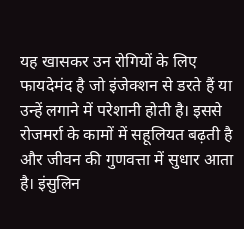यह खासकर उन रोगियों के लिए फायदेमंद है जो इंजेक्शन से डरते हैं या उन्हें लगाने में परेशानी होती है। इससे रोजमर्रा के कामों में सहूलियत बढ़ती है और जीवन की गुणवत्ता में सुधार आता है। इंसुलिन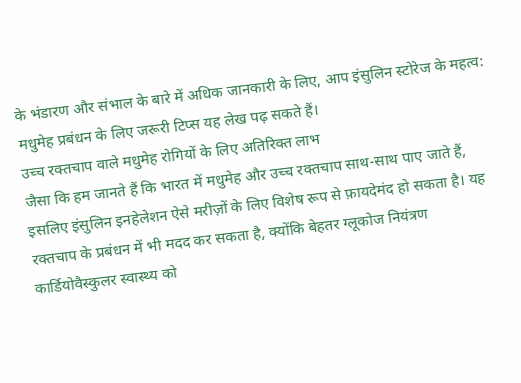के भंडारण और संभाल के बारे में अधिक जानकारी के लिए, आप इंसुलिन स्टोरेज के महत्व: मधुमेह प्रबंधन के लिए जरूरी टिप्स यह लेख पढ़ सकते हैं।
उच्च रक्तचाप वाले मधुमेह रोगियों के लिए अतिरिक्त लाभ
जैसा कि हम जानते हैं कि भारत में मधुमेह और उच्च रक्तचाप साथ-साथ पाए जाते हैं, इसलिए इंसुलिन इनहेलेशन ऐसे मरीज़ों के लिए विशेष रूप से फ़ायदेमंद हो सकता है। यह रक्तचाप के प्रबंधन में भी मदद कर सकता है, क्योंकि बेहतर ग्लूकोज नियंत्रण कार्डियोवैस्कुलर स्वास्थ्य को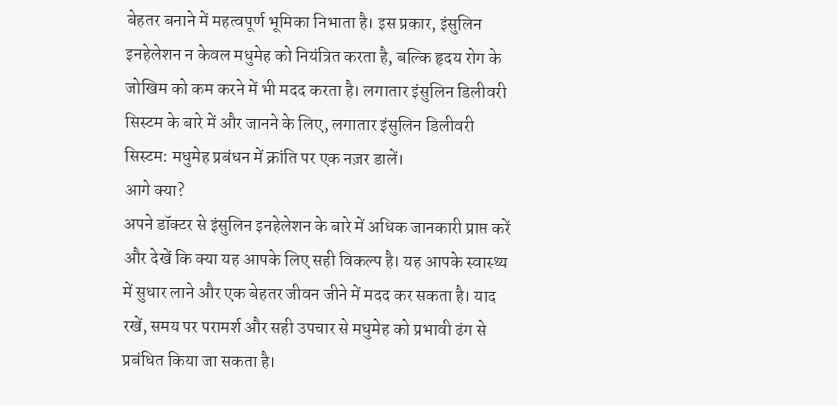बेहतर बनाने में महत्वपूर्ण भूमिका निभाता है। इस प्रकार, इंसुलिन इनहेलेशन न केवल मधुमेह को नियंत्रित करता है, बल्कि हृदय रोग के जोखिम को कम करने में भी मदद करता है। लगातार इंसुलिन डिलीवरी सिस्टम के बारे में और जानने के लिए, लगातार इंसुलिन डिलीवरी सिस्टम: मधुमेह प्रबंधन में क्रांति पर एक नज़र डालें।
आगे क्या?
अपने डॉक्टर से इंसुलिन इनहेलेशन के बारे में अधिक जानकारी प्राप्त करें और देखें कि क्या यह आपके लिए सही विकल्प है। यह आपके स्वास्थ्य में सुधार लाने और एक बेहतर जीवन जीने में मदद कर सकता है। याद रखें, समय पर परामर्श और सही उपचार से मधुमेह को प्रभावी ढंग से प्रबंधित किया जा सकता है।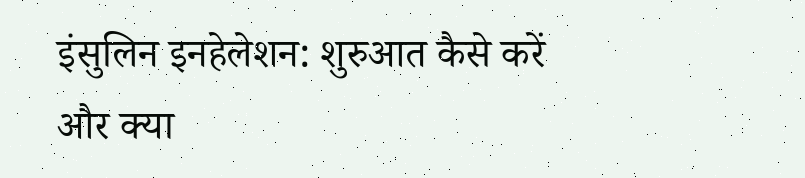इंसुलिन इनहेलेशन: शुरुआत कैसे करें और क्या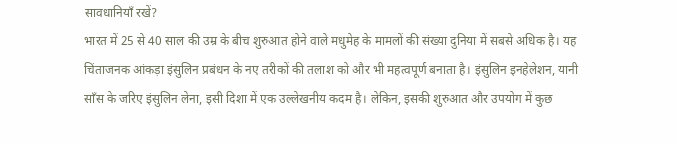सावधानियाँ रखें?
भारत में 25 से 40 साल की उम्र के बीच शुरुआत होने वाले मधुमेह के मामलों की संख्या दुनिया में सबसे अधिक है। यह चिंताजनक आंकड़ा इंसुलिन प्रबंधन के नए तरीकों की तलाश को और भी महत्वपूर्ण बनाता है। इंसुलिन इनहेलेशन, यानी साँस के जरिए इंसुलिन लेना, इसी दिशा में एक उल्लेखनीय कदम है। लेकिन, इसकी शुरुआत और उपयोग में कुछ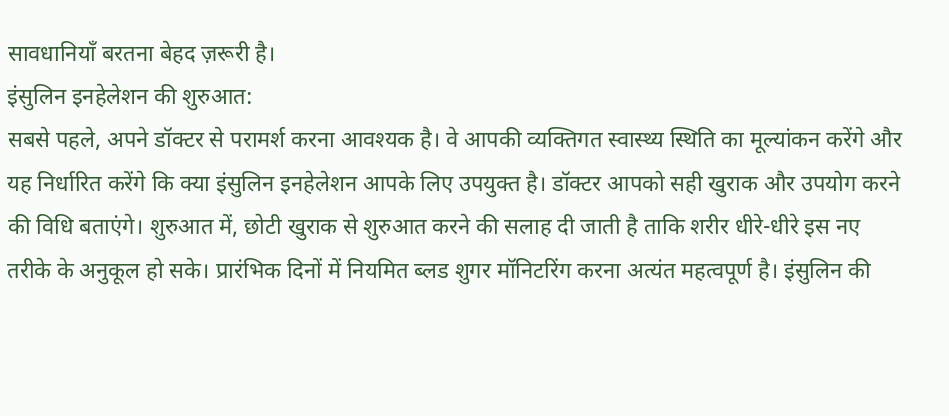सावधानियाँ बरतना बेहद ज़रूरी है।
इंसुलिन इनहेलेशन की शुरुआत:
सबसे पहले, अपने डॉक्टर से परामर्श करना आवश्यक है। वे आपकी व्यक्तिगत स्वास्थ्य स्थिति का मूल्यांकन करेंगे और यह निर्धारित करेंगे कि क्या इंसुलिन इनहेलेशन आपके लिए उपयुक्त है। डॉक्टर आपको सही खुराक और उपयोग करने की विधि बताएंगे। शुरुआत में, छोटी खुराक से शुरुआत करने की सलाह दी जाती है ताकि शरीर धीरे-धीरे इस नए तरीके के अनुकूल हो सके। प्रारंभिक दिनों में नियमित ब्लड शुगर मॉनिटरिंग करना अत्यंत महत्वपूर्ण है। इंसुलिन की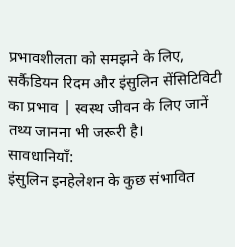प्रभावशीलता को समझने के लिए, सर्कैडियन रिदम और इंसुलिन सेंसिटिविटी का प्रभाव | स्वस्थ जीवन के लिए जानें तथ्य जानना भी जरूरी है।
सावधानियाँ:
इंसुलिन इनहेलेशन के कुछ संभावित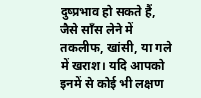दुष्प्रभाव हो सकते हैं, जैसे साँस लेने में तकलीफ, खांसी, या गले में खराश। यदि आपको इनमें से कोई भी लक्षण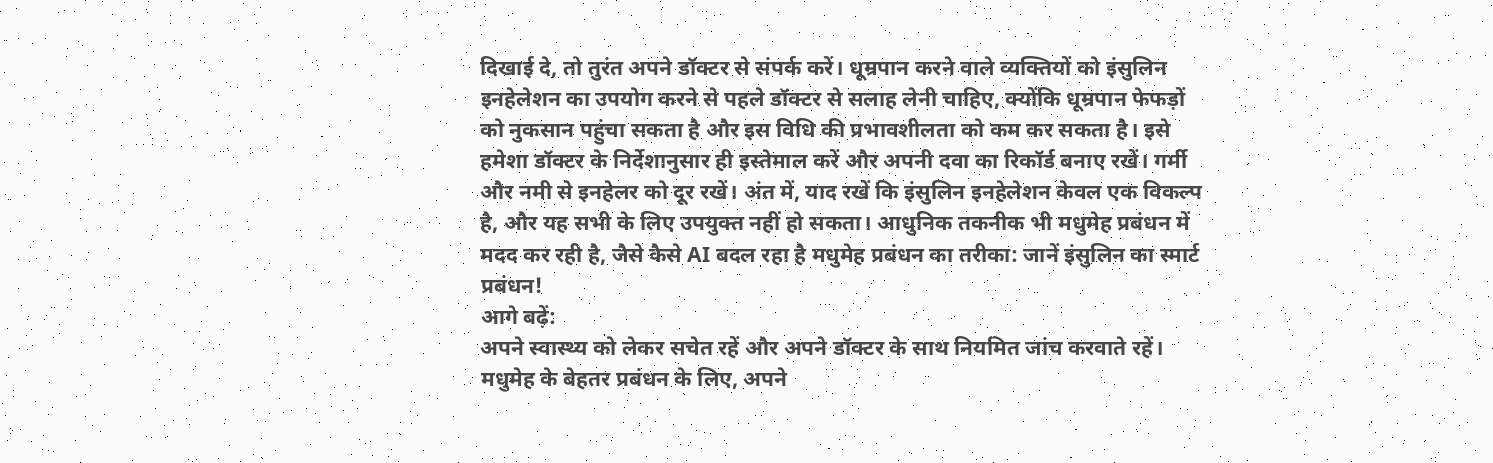दिखाई दे, तो तुरंत अपने डॉक्टर से संपर्क करें। धूम्रपान करने वाले व्यक्तियों को इंसुलिन इनहेलेशन का उपयोग करने से पहले डॉक्टर से सलाह लेनी चाहिए, क्योंकि धूम्रपान फेफड़ों को नुकसान पहुंचा सकता है और इस विधि की प्रभावशीलता को कम कर सकता है। इसे हमेशा डॉक्टर के निर्देशानुसार ही इस्तेमाल करें और अपनी दवा का रिकॉर्ड बनाए रखें। गर्मी और नमी से इनहेलर को दूर रखें। अंत में, याद रखें कि इंसुलिन इनहेलेशन केवल एक विकल्प है, और यह सभी के लिए उपयुक्त नहीं हो सकता। आधुनिक तकनीक भी मधुमेह प्रबंधन में मदद कर रही है, जैसे कैसे AI बदल रहा है मधुमेह प्रबंधन का तरीका: जानें इंसुलिन का स्मार्ट प्रबंधन!
आगे बढ़ें:
अपने स्वास्थ्य को लेकर सचेत रहें और अपने डॉक्टर के साथ नियमित जांच करवाते रहें। मधुमेह के बेहतर प्रबंधन के लिए, अपने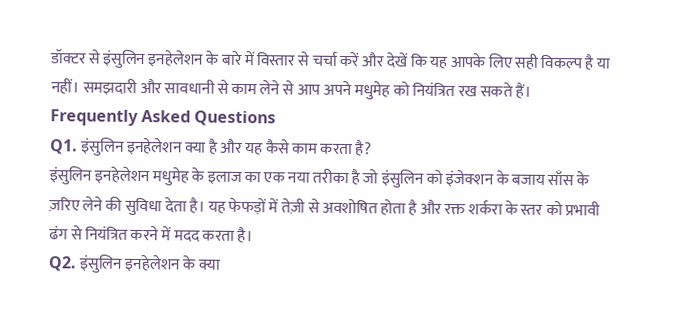डॉक्टर से इंसुलिन इनहेलेशन के बारे में विस्तार से चर्चा करें और देखें कि यह आपके लिए सही विकल्प है या नहीं। समझदारी और सावधानी से काम लेने से आप अपने मधुमेह को नियंत्रित रख सकते हैं।
Frequently Asked Questions
Q1. इंसुलिन इनहेलेशन क्या है और यह कैसे काम करता है?
इंसुलिन इनहेलेशन मधुमेह के इलाज का एक नया तरीका है जो इंसुलिन को इंजेक्शन के बजाय साँस के ज़रिए लेने की सुविधा देता है। यह फेफड़ों में तेज़ी से अवशोषित होता है और रक्त शर्करा के स्तर को प्रभावी ढंग से नियंत्रित करने में मदद करता है।
Q2. इंसुलिन इनहेलेशन के क्या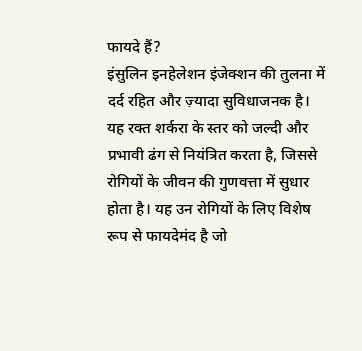फायदे हैं?
इंसुलिन इनहेलेशन इंजेक्शन की तुलना में दर्द रहित और ज़्यादा सुविधाजनक है। यह रक्त शर्करा के स्तर को जल्दी और प्रभावी ढंग से नियंत्रित करता है, जिससे रोगियों के जीवन की गुणवत्ता में सुधार होता है। यह उन रोगियों के लिए विशेष रूप से फायदेमंद है जो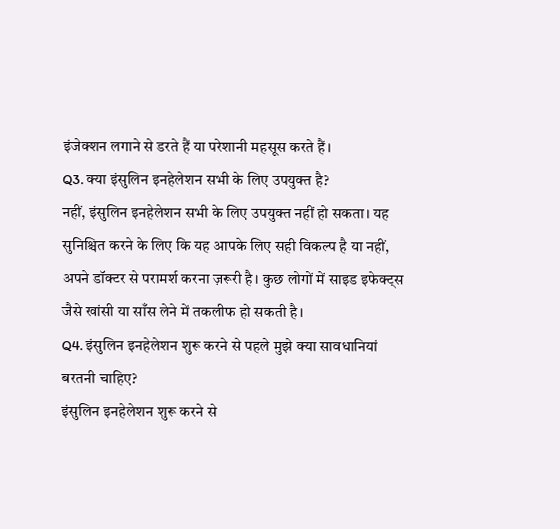इंजेक्शन लगाने से डरते हैं या परेशानी महसूस करते हैं।
Q3. क्या इंसुलिन इनहेलेशन सभी के लिए उपयुक्त है?
नहीं, इंसुलिन इनहेलेशन सभी के लिए उपयुक्त नहीं हो सकता। यह सुनिश्चित करने के लिए कि यह आपके लिए सही विकल्प है या नहीं, अपने डॉक्टर से परामर्श करना ज़रूरी है। कुछ लोगों में साइड इफेक्ट्स जैसे खांसी या साँस लेने में तकलीफ हो सकती है।
Q4. इंसुलिन इनहेलेशन शुरू करने से पहले मुझे क्या सावधानियां बरतनी चाहिए?
इंसुलिन इनहेलेशन शुरू करने से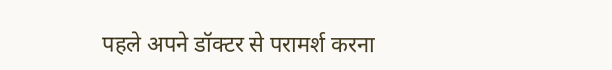पहले अपने डॉक्टर से परामर्श करना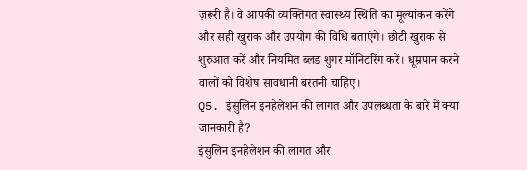ज़रूरी है। वे आपकी व्यक्तिगत स्वास्थ्य स्थिति का मूल्यांकन करेंगे और सही खुराक और उपयोग की विधि बताएंगे। छोटी खुराक से शुरुआत करें और नियमित ब्लड शुगर मॉनिटरिंग करें। धूम्रपान करने वालों को विशेष सावधानी बरतनी चाहिए।
Q5. इंसुलिन इनहेलेशन की लागत और उपलब्धता के बारे में क्या जानकारी है?
इंसुलिन इनहेलेशन की लागत और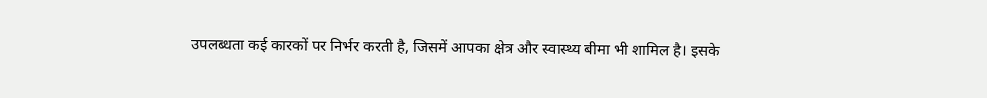उपलब्धता कई कारकों पर निर्भर करती है, जिसमें आपका क्षेत्र और स्वास्थ्य बीमा भी शामिल है। इसके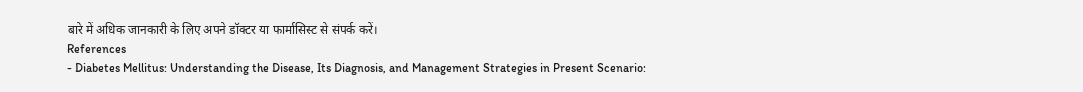बारे में अधिक जानकारी के लिए अपने डॉक्टर या फार्मासिस्ट से संपर्क करें।
References
- Diabetes Mellitus: Understanding the Disease, Its Diagnosis, and Management Strategies in Present Scenario: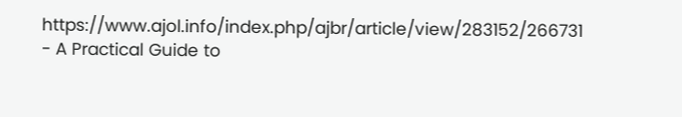https://www.ajol.info/index.php/ajbr/article/view/283152/266731
- A Practical Guide to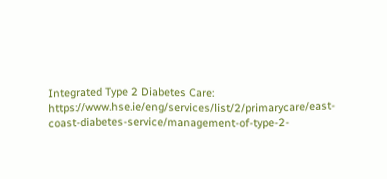Integrated Type 2 Diabetes Care: https://www.hse.ie/eng/services/list/2/primarycare/east-coast-diabetes-service/management-of-type-2-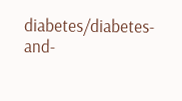diabetes/diabetes-and-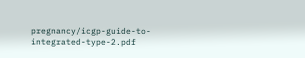pregnancy/icgp-guide-to-integrated-type-2.pdf